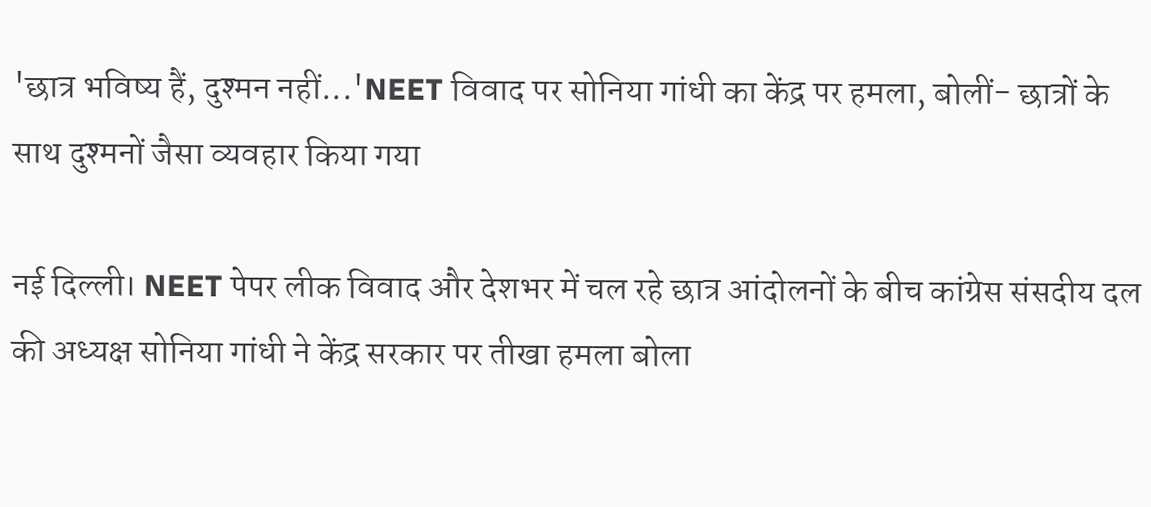'छात्र भविष्य हैं, दुश्मन नहीं...'NEET विवाद पर सोनिया गांधी का केंद्र पर हमला, बोलीं- छात्रों के साथ दुश्मनों जैसा व्यवहार किया गया

नई दिल्ली। NEET पेपर लीक विवाद और देशभर में चल रहे छात्र आंदोलनों के बीच कांग्रेस संसदीय दल की अध्यक्ष सोनिया गांधी ने केंद्र सरकार पर तीखा हमला बोला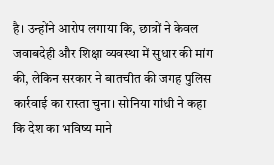है। उन्होंने आरोप लगाया कि, छात्रों ने केवल जवाबदेही और शिक्षा व्यवस्था में सुधार की मांग की, लेकिन सरकार ने बातचीत की जगह पुलिस कार्रवाई का रास्ता चुना। सोनिया गांधी ने कहा कि देश का भविष्य माने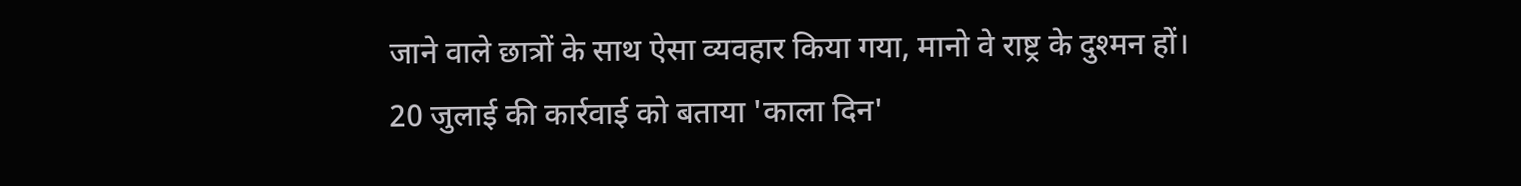जाने वाले छात्रों के साथ ऐसा व्यवहार किया गया, मानो वे राष्ट्र के दुश्मन हों।
20 जुलाई की कार्रवाई को बताया 'काला दिन'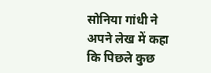सोनिया गांधी ने अपने लेख में कहा कि पिछले कुछ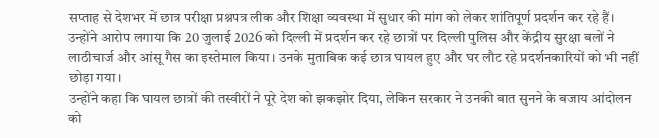सप्ताह से देशभर में छात्र परीक्षा प्रश्नपत्र लीक और शिक्षा व्यवस्था में सुधार की मांग को लेकर शांतिपूर्ण प्रदर्शन कर रहे हैं। उन्होंने आरोप लगाया कि 20 जुलाई 2026 को दिल्ली में प्रदर्शन कर रहे छात्रों पर दिल्ली पुलिस और केंद्रीय सुरक्षा बलों ने लाठीचार्ज और आंसू गैस का इस्तेमाल किया। उनके मुताबिक कई छात्र घायल हुए और घर लौट रहे प्रदर्शनकारियों को भी नहीं छोड़ा गया।
उन्होंने कहा कि घायल छात्रों की तस्वीरों ने पूरे देश को झकझोर दिया, लेकिन सरकार ने उनकी बात सुनने के बजाय आंदोलन को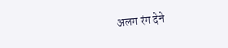अलग रंग देने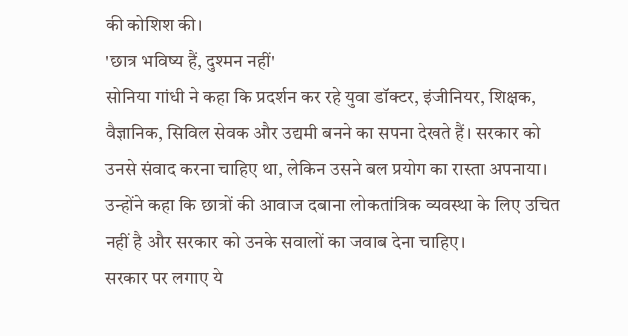की कोशिश की।
'छात्र भविष्य हैं, दुश्मन नहीं'
सोनिया गांधी ने कहा कि प्रदर्शन कर रहे युवा डॉक्टर, इंजीनियर, शिक्षक, वैज्ञानिक, सिविल सेवक और उद्यमी बनने का सपना देखते हैं। सरकार को उनसे संवाद करना चाहिए था, लेकिन उसने बल प्रयोग का रास्ता अपनाया। उन्होंने कहा कि छात्रों की आवाज दबाना लोकतांत्रिक व्यवस्था के लिए उचित नहीं है और सरकार को उनके सवालों का जवाब देना चाहिए।
सरकार पर लगाए ये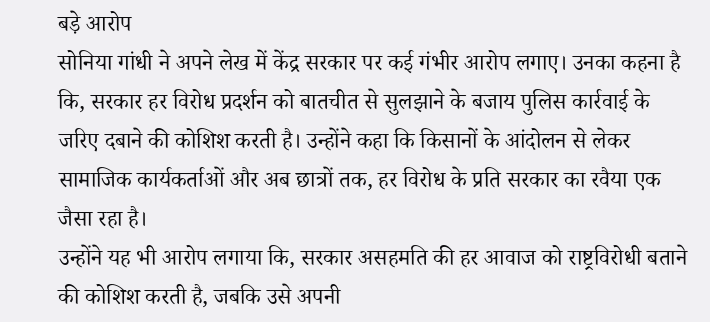बड़े आरोप
सोनिया गांधी ने अपने लेख में केंद्र सरकार पर कई गंभीर आरोप लगाए। उनका कहना है कि, सरकार हर विरोध प्रदर्शन को बातचीत से सुलझाने के बजाय पुलिस कार्रवाई के जरिए दबाने की कोशिश करती है। उन्होंने कहा कि किसानों के आंदोलन से लेकर सामाजिक कार्यकर्ताओं और अब छात्रों तक, हर विरोध के प्रति सरकार का रवैया एक जैसा रहा है।
उन्होंने यह भी आरोप लगाया कि, सरकार असहमति की हर आवाज को राष्ट्रविरोधी बताने की कोशिश करती है, जबकि उसे अपनी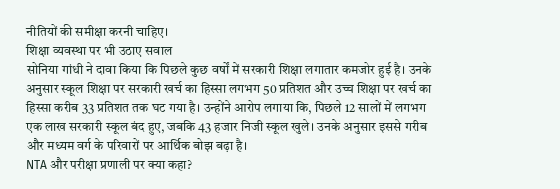नीतियों की समीक्षा करनी चाहिए।
शिक्षा व्यवस्था पर भी उठाए सवाल
सोनिया गांधी ने दावा किया कि पिछले कुछ वर्षों में सरकारी शिक्षा लगातार कमजोर हुई है। उनके अनुसार स्कूल शिक्षा पर सरकारी खर्च का हिस्सा लगभग 50 प्रतिशत और उच्च शिक्षा पर खर्च का हिस्सा करीब 33 प्रतिशत तक घट गया है। उन्होंने आरोप लगाया कि, पिछले 12 सालों में लगभग एक लाख सरकारी स्कूल बंद हुए, जबकि 43 हजार निजी स्कूल खुले। उनके अनुसार इससे गरीब और मध्यम वर्ग के परिवारों पर आर्थिक बोझ बढ़ा है।
NTA और परीक्षा प्रणाली पर क्या कहा?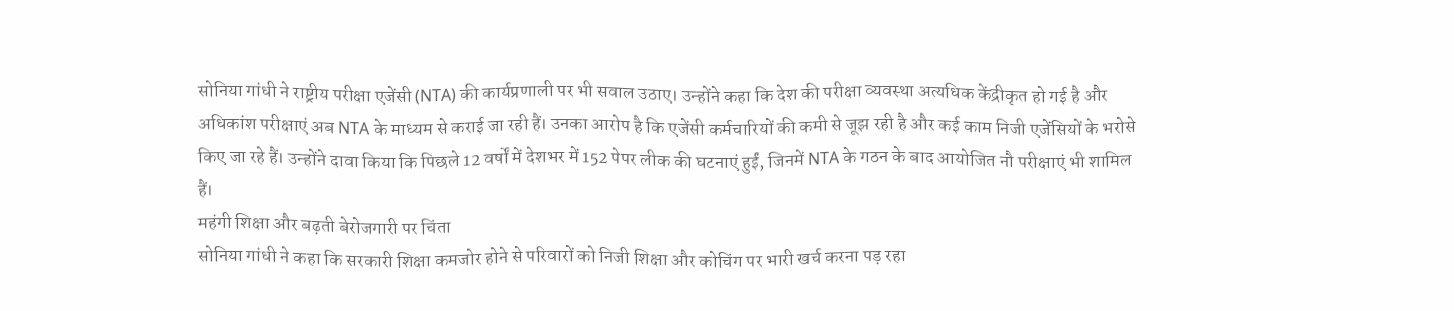सोनिया गांधी ने राष्ट्रीय परीक्षा एजेंसी (NTA) की कार्यप्रणाली पर भी सवाल उठाए। उन्होंने कहा कि देश की परीक्षा व्यवस्था अत्यधिक केंद्रीकृत हो गई है और अधिकांश परीक्षाएं अब NTA के माध्यम से कराई जा रही हैं। उनका आरोप है कि एजेंसी कर्मचारियों की कमी से जूझ रही है और कई काम निजी एजेंसियों के भरोसे किए जा रहे हैं। उन्होंने दावा किया कि पिछले 12 वर्षों में देशभर में 152 पेपर लीक की घटनाएं हुईं, जिनमें NTA के गठन के बाद आयोजित नौ परीक्षाएं भी शामिल हैं।
महंगी शिक्षा और बढ़ती बेरोजगारी पर चिंता
सोनिया गांधी ने कहा कि सरकारी शिक्षा कमजोर होने से परिवारों को निजी शिक्षा और कोचिंग पर भारी खर्च करना पड़ रहा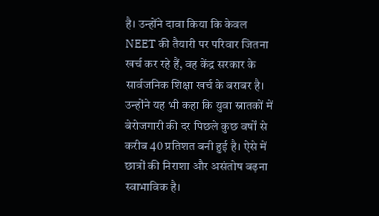है। उन्होंने दावा किया कि केवल NEET की तैयारी पर परिवार जितना खर्च कर रहे हैं, वह केंद्र सरकार के सार्वजनिक शिक्षा खर्च के बराबर है। उन्होंने यह भी कहा कि युवा स्नातकों में बेरोजगारी की दर पिछले कुछ वर्षों से करीब 40 प्रतिशत बनी हुई है। ऐसे में छात्रों की निराशा और असंतोष बढ़ना स्वाभाविक है।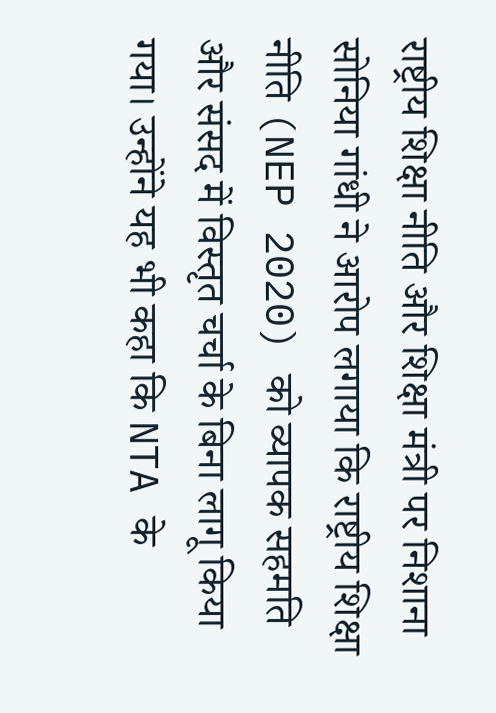राष्ट्रीय शिक्षा नीति और शिक्षा मंत्री पर निशाना
सोनिया गांधी ने आरोप लगाया कि राष्ट्रीय शिक्षा नीति (NEP 2020) को व्यापक सहमति और संसद में विस्तृत चर्चा के बिना लागू किया गया। उन्होंने यह भी कहा कि NTA के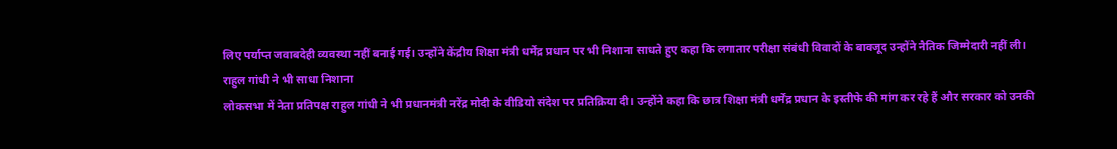लिए पर्याप्त जवाबदेही व्यवस्था नहीं बनाई गई। उन्होंने केंद्रीय शिक्षा मंत्री धर्मेंद्र प्रधान पर भी निशाना साधते हुए कहा कि लगातार परीक्षा संबंधी विवादों के बावजूद उन्होंने नैतिक जिम्मेदारी नहीं ली।
राहुल गांधी ने भी साधा निशाना
लोकसभा में नेता प्रतिपक्ष राहुल गांधी ने भी प्रधानमंत्री नरेंद्र मोदी के वीडियो संदेश पर प्रतिक्रिया दी। उन्होंने कहा कि छात्र शिक्षा मंत्री धर्मेंद्र प्रधान के इस्तीफे की मांग कर रहे हैं और सरकार को उनकी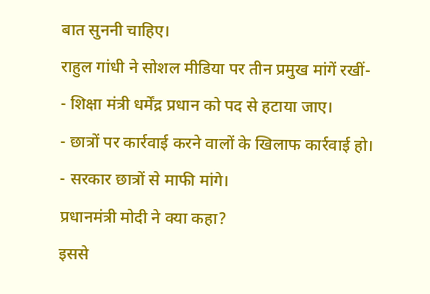बात सुननी चाहिए।
राहुल गांधी ने सोशल मीडिया पर तीन प्रमुख मांगें रखीं-
- शिक्षा मंत्री धर्मेंद्र प्रधान को पद से हटाया जाए।
- छात्रों पर कार्रवाई करने वालों के खिलाफ कार्रवाई हो।
- सरकार छात्रों से माफी मांगे।
प्रधानमंत्री मोदी ने क्या कहा?
इससे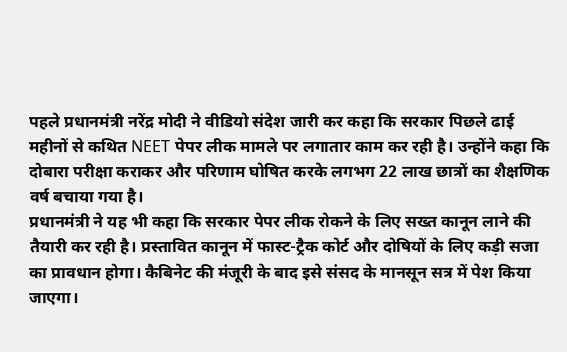पहले प्रधानमंत्री नरेंद्र मोदी ने वीडियो संदेश जारी कर कहा कि सरकार पिछले ढाई महीनों से कथित NEET पेपर लीक मामले पर लगातार काम कर रही है। उन्होंने कहा कि दोबारा परीक्षा कराकर और परिणाम घोषित करके लगभग 22 लाख छात्रों का शैक्षणिक वर्ष बचाया गया है।
प्रधानमंत्री ने यह भी कहा कि सरकार पेपर लीक रोकने के लिए सख्त कानून लाने की तैयारी कर रही है। प्रस्तावित कानून में फास्ट-ट्रैक कोर्ट और दोषियों के लिए कड़ी सजा का प्रावधान होगा। कैबिनेट की मंजूरी के बाद इसे संसद के मानसून सत्र में पेश किया जाएगा।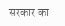सरकार का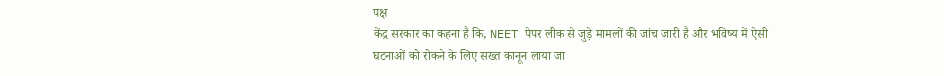पक्ष
केंद्र सरकार का कहना है कि, NEET पेपर लीक से जुड़े मामलों की जांच जारी है और भविष्य में ऐसी घटनाओं को रोकने के लिए सख्त कानून लाया जा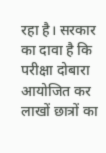रहा है। सरकार का दावा है कि परीक्षा दोबारा आयोजित कर लाखों छात्रों का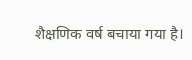शैक्षणिक वर्ष बचाया गया है।